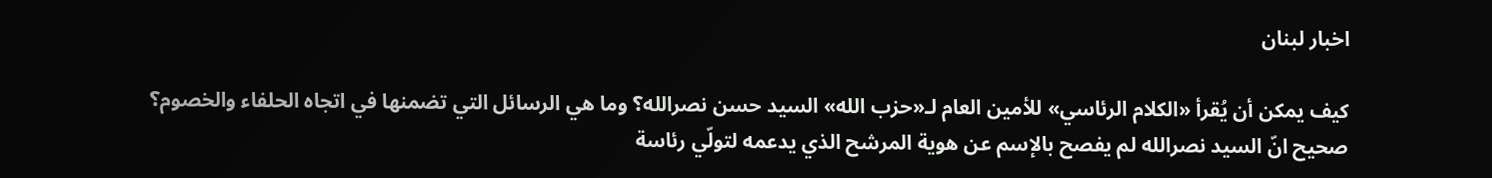اخبار لبنان

كيف يمكن أن يُقرأ «الكلام الرئاسي» للأمين العام لـ«حزب الله» السيد حسن نصرالله؟ وما هي الرسائل التي تضمنها في اتجاه الحلفاء والخصوم؟
صحيح انّ السيد نصرالله لم يفصح بالإسم عن هوية المرشح الذي يدعمه لتولّي رئاسة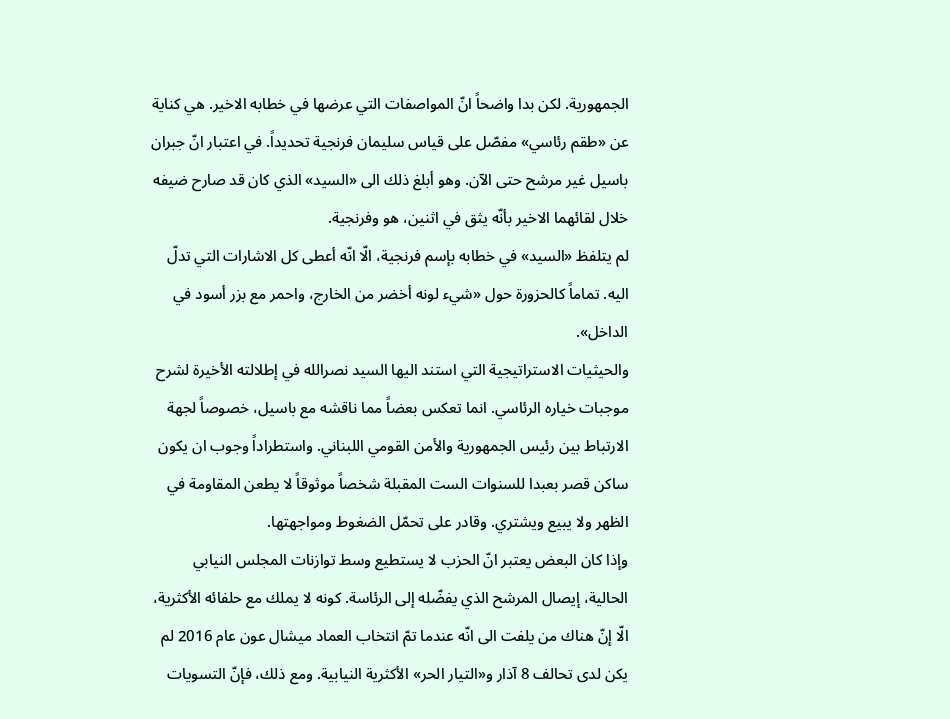الجمهورية. لكن بدا واضحاً انّ المواصفات التي عرضها في خطابه الاخير. هي كناية عن «طقم رئاسي» مفصّل على قياس سليمان فرنجية تحديداً. في اعتبار انّ جبران باسيل غير مرشح حتى الآن. وهو أبلغ ذلك الى «السيد» الذي كان قد صارح ضيفه خلال لقائهما الاخير بأنّه يثق في اثنين، هو وفرنجية.
لم يتلفظ «السيد» في خطابه بإسم فرنجية، الّا انّه أعطى كل الاشارات التي تدلّ اليه. تماماً كالحزورة حول «شيء لونه أخضر من الخارج، واحمر مع بزر أسود في الداخل».
والحيثيات الاستراتيجية التي استند اليها السيد نصرالله في إطلالته الأخيرة لشرح موجبات خياره الرئاسي. انما تعكس بعضاً مما ناقشه مع باسيل، خصوصاً لجهة الارتباط بين رئيس الجمهورية والأمن القومي اللبناني. واستطراداً وجوب ان يكون ساكن قصر بعبدا للسنوات الست المقبلة شخصاً موثوقاً لا يطعن المقاومة في الظهر ولا يبيع ويشتري. وقادر على تحمّل الضغوط ومواجهتها.
وإذا كان البعض يعتبر انّ الحزب لا يستطيع وسط توازنات المجلس النيابي الحالية، إيصال المرشح الذي يفضّله إلى الرئاسة. كونه لا يملك مع حلفائه الأكثرية، الّا إنّ هناك من يلفت الى انّه عندما تمّ انتخاب العماد ميشال عون عام 2016 لم يكن لدى تحالف 8 آذار و«التيار الحر» الأكثرية النيابية. ومع ذلك، فإنّ التسويات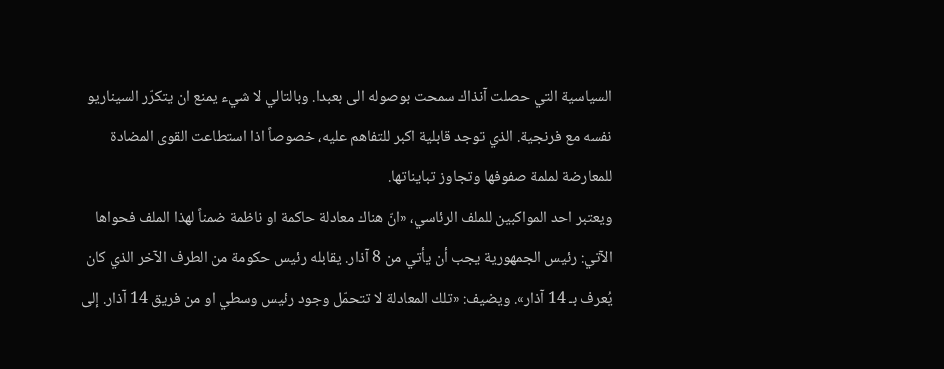السياسية التي حصلت آنذاك سمحت بوصوله الى بعبدا. وبالتالي لا شيء يمنع ان يتكرّر السيناريو نفسه مع فرنجية. الذي توجد قابلية اكبر للتفاهم عليه، خصوصاً اذا استطاعت القوى المضادة للمعارضة لملمة صفوفها وتجاوز تبايناتها.
ويعتبر احد المواكبين للملف الرئاسي، «انّ هناك معادلة حاكمة او ناظمة ضمناً لهذا الملف فحواها الآتي: رئيس الجمهورية يجب أن يأتي من 8 آذار. يقابله رئيس حكومة من الطرف الآخر الذي كان يُعرف بـ 14 آذار». ويضيف: «تلك المعادلة لا تتحمّل وجود رئيس وسطي او من فريق 14 آذار. إلى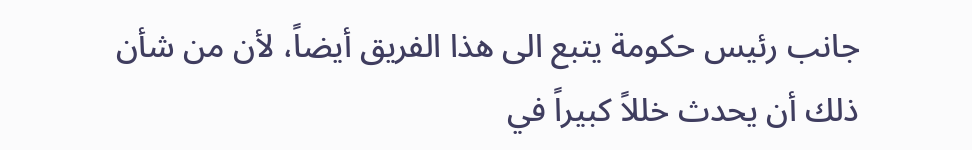جانب رئيس حكومة يتبع الى هذا الفريق أيضاً، لأن من شأن ذلك أن يحدث خللاً كبيراً في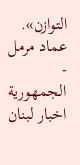التوازن».
عماد مرمل - الجمهورية
اخبار لبنان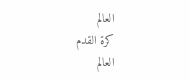العالم
كرة القدم
العالم